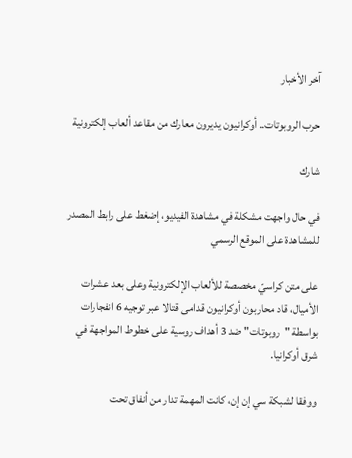آخر الأخبار

حرب الروبوتات.. أوكرانيون يديرون معارك من مقاعد ألعاب إلكترونية

شارك

في حال واجهت مشكلة في مشاهدة الفيديو، إضغط على رابط المصدر للمشاهدة على الموقع الرسمي

على متن كراسيّ مخصصة للألعاب الإلكترونية وعلى بعد عشرات الأميال، قاد محاربون أوكرانيون قدامى قتالا عبر توجيه 6 انفجارات بواسطة "روبوتات" ضد 3 أهداف روسية على خطوط المواجهة في شرق أوكرانيا.

ووفقا لشبكة سي إن إن، كانت المهمة تدار من أنفاق تحت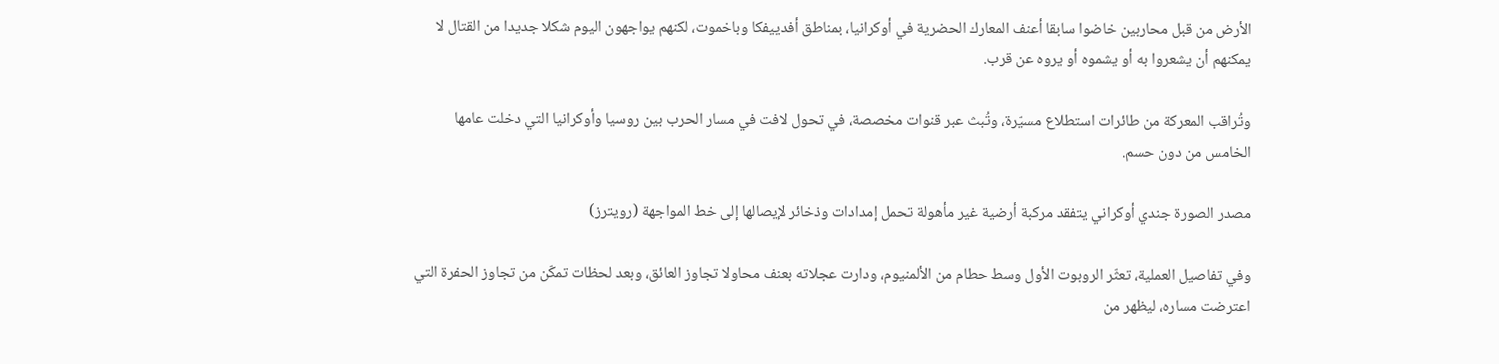الأرض من قبل محاربين خاضوا سابقا أعنف المعارك الحضرية في أوكرانيا، بمناطق أفدييفكا وباخموت، لكنهم يواجهون اليوم شكلا جديدا من القتال لا يمكنهم أن يشعروا به أو يشموه أو يروه عن قرب.

وتُراقب المعركة من طائرات استطلاع مسيّرة، وتُبث عبر قنوات مخصصة، في تحول لافت في مسار الحرب بين روسيا وأوكرانيا التي دخلت عامها الخامس من دون حسم.

مصدر الصورة جندي أوكراني يتفقد مركبة أرضية غير مأهولة تحمل إمدادات وذخائر لإيصالها إلى خط المواجهة (رويترز)

وفي تفاصيل العملية، تعثّر الروبوت الأول وسط حطام من الألمنيوم، ودارت عجلاته بعنف محاولا تجاوز العائق، وبعد لحظات تمكّن من تجاوز الحفرة التي اعترضت مساره، ليظهر من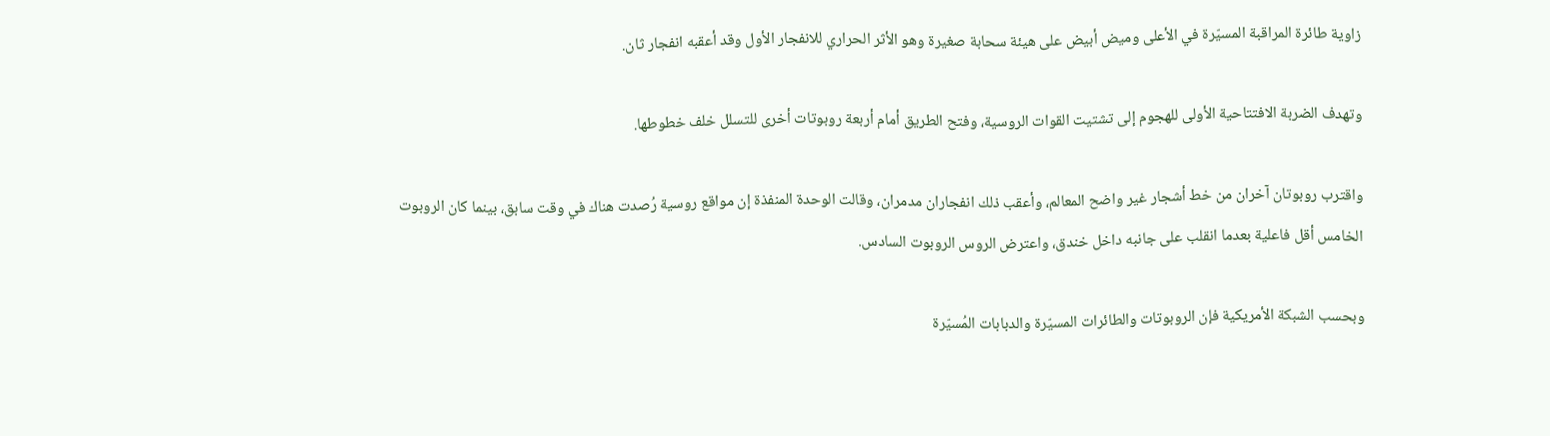زاوية طائرة المراقبة المسيّرة في الأعلى وميض أبيض على هيئة سحابة صغيرة وهو الأثر الحراري للانفجار الأول وقد أعقبه انفجار ثان.

وتهدف الضربة الافتتاحية الأولى للهجوم إلى تشتيت القوات الروسية، وفتح الطريق أمام أربعة روبوتات أخرى للتسلل خلف خطوطها.

واقترب روبوتان آخران من خط أشجار غير واضح المعالم، وأعقب ذلك انفجاران مدمران، وقالت الوحدة المنفذة إن مواقع روسية رُصدت هناك في وقت سابق، بينما كان الروبوت الخامس أقل فاعلية بعدما انقلب على جانبه داخل خندق، واعترض الروس الروبوت السادس.

وبحسب الشبكة الأمريكية فإن الروبوتات والطائرات المسيّرة والدبابات المُسيّرة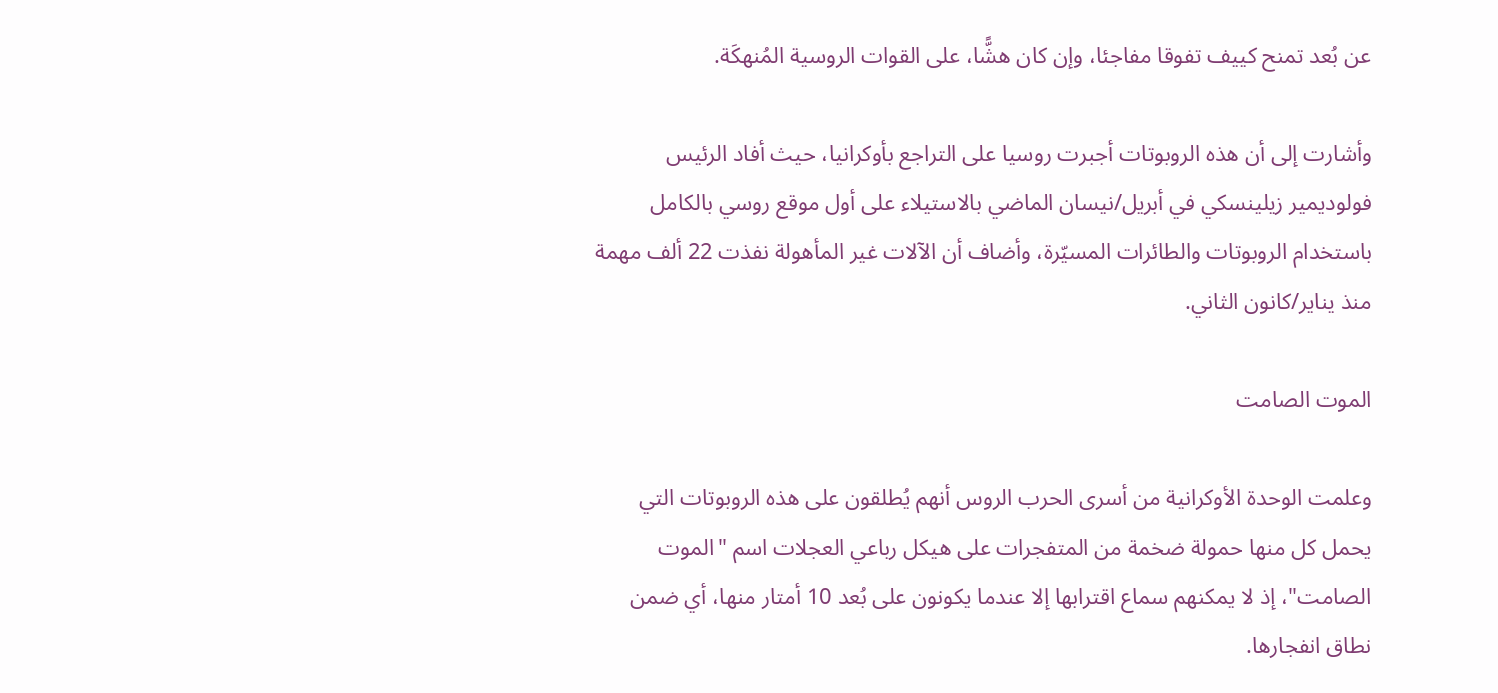عن بُعد تمنح كييف تفوقا مفاجئا، وإن كان هشًّا، على القوات الروسية المُنهكَة.

وأشارت إلى أن هذه الروبوتات أجبرت روسيا على التراجع بأوكرانيا، حيث أفاد الرئيس فولوديمير زيلينسكي في أبريل/نيسان الماضي بالاستيلاء على أول موقع روسي بالكامل باستخدام الروبوتات والطائرات المسيّرة، وأضاف أن الآلات غير المأهولة نفذت 22 ألف مهمة منذ يناير/كانون الثاني.

الموت الصامت

وعلمت الوحدة الأوكرانية من أسرى الحرب الروس أنهم يُطلقون على هذه الروبوتات التي يحمل كل منها حمولة ضخمة من المتفجرات على هيكل رباعي العجلات اسم "الموت الصامت"، إذ لا يمكنهم سماع اقترابها إلا عندما يكونون على بُعد 10 أمتار منها، أي ضمن نطاق انفجارها.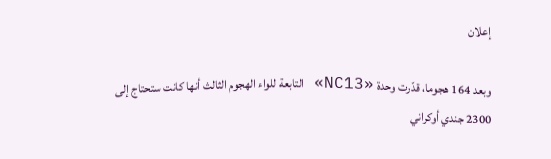إعلان

وبعد 164 هجوما، قدّرت وحدة «NC13» التابعة للواء الهجوم الثالث أنها كانت ستحتاج إلى 2300 جندي أوكراني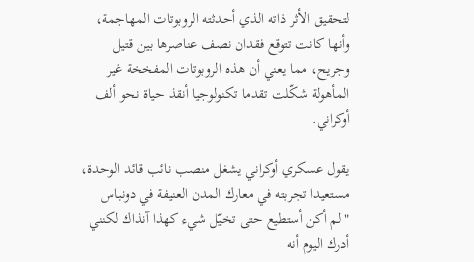لتحقيق الأثر ذاته الذي أحدثته الروبوتات المهاجمة، وأنها كانت تتوقع فقدان نصف عناصرها بين قتيل وجريح، مما يعني أن هذه الروبوتات المفخخة غير المأهولة شكّلت تقدما تكنولوجيا أنقذ حياة نحو ألف أوكراني.

يقول عسكري أوكراني يشغل منصب نائب قائد الوحدة، مستعيدا تجربته في معارك المدن العنيفة في دونباس "لم أكن أستطيع حتى تخيّل شيء كهذا آنذاك لكنني أدرك اليوم أنه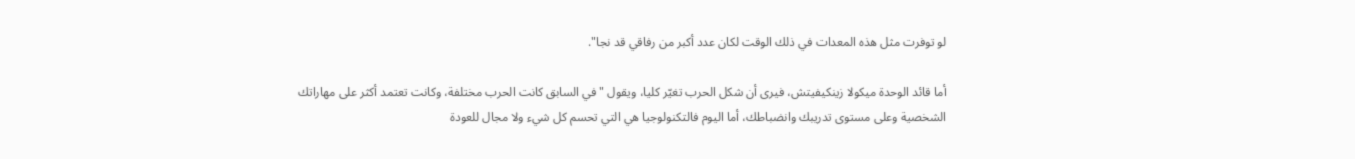لو توفرت مثل هذه المعدات في ذلك الوقت لكان عدد أكبر من رفاقي قد نجا".

أما قائد الوحدة ميكولا زينكيفيتش، فيرى أن شكل الحرب تغيّر كليا، ويقول "في السابق كانت الحرب مختلفة، وكانت تعتمد أكثر على مهاراتك الشخصية وعلى مستوى تدريبك وانضباطك، أما اليوم فالتكنولوجيا هي التي تحسم كل شيء ولا مجال للعودة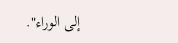إلى الوراء".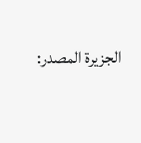الجزيرة المصدر: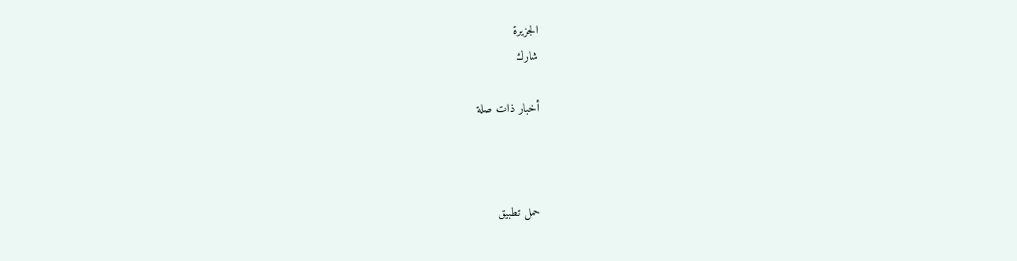الجزيرة
شارك

أخبار ذات صلة



حمل تطبيق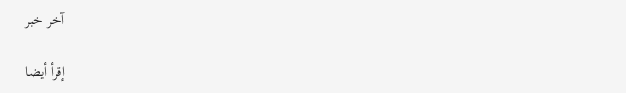آخر خبر

إقرأ أيضا